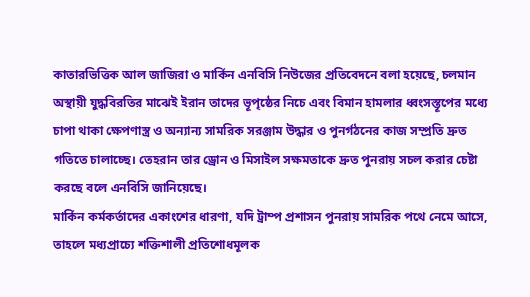কাতারভিত্তিক আল জাজিরা ও মার্কিন এনবিসি নিউজের প্রতিবেদনে বলা হয়েছে, চলমান অস্থায়ী যুদ্ধবিরতির মাঝেই ইরান তাদের ভূপৃষ্ঠের নিচে এবং বিমান হামলার ধ্বংসস্তূপের মধ্যে চাপা থাকা ক্ষেপণাস্ত্র ও অন্যান্য সামরিক সরঞ্জাম উদ্ধার ও পুনর্গঠনের কাজ সম্প্রতি দ্রুত গতিতে চালাচ্ছে। তেহরান তার ড্রোন ও মিসাইল সক্ষমতাকে দ্রুত পুনরায় সচল করার চেষ্টা করছে বলে এনবিসি জানিয়েছে।
মার্কিন কর্মকর্তাদের একাংশের ধারণা, যদি ট্রাম্প প্রশাসন পুনরায় সামরিক পথে নেমে আসে, তাহলে মধ্যপ্রাচ্যে শক্তিশালী প্রতিশোধমূলক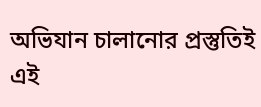অভিযান চালানোর প্রস্তুতিই এই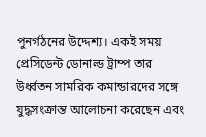পুনর্গঠনের উদ্দেশ্য। একই সময় প্রেসিডেন্ট ডোনাল্ড ট্রাম্প তার উর্ধ্বতন সামরিক কমান্ডারদের সঙ্গে যুদ্ধসংক্রান্ত আলোচনা করেছেন এবং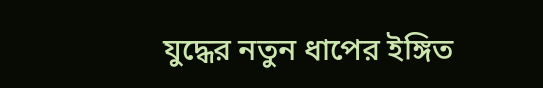যুদ্ধের নতুন ধাপের ইঙ্গিত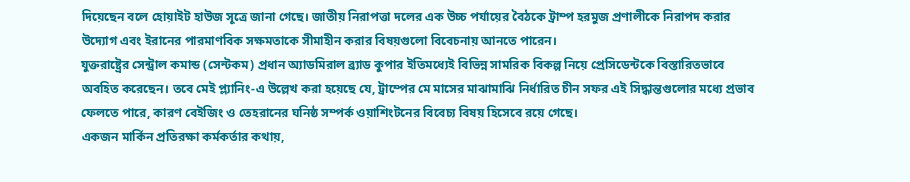দিয়েছেন বলে হোয়াইট হাউজ সূত্রে জানা গেছে। জাতীয় নিরাপত্তা দলের এক উচ্চ পর্যায়ের বৈঠকে ট্রাম্প হরমুজ প্রণালীকে নিরাপদ করার উদ্যোগ এবং ইরানের পারমাণবিক সক্ষমতাকে সীমাহীন করার বিষয়গুলো বিবেচনায় আনতে পারেন।
যুক্তরাষ্ট্রের সেন্ট্রাল কমান্ড (সেন্টকম) প্রধান অ্যাডমিরাল ব্র্যাড কুপার ইতিমধ্যেই বিভিন্ন সামরিক বিকল্প নিয়ে প্রেসিডেন্টকে বিস্তারিতভাবে অবহিত করেছেন। তবে মেই প্ল্যানিং-এ উল্লেখ করা হয়েছে যে, ট্রাম্পের মে মাসের মাঝামাঝি নির্ধারিত চীন সফর এই সিদ্ধান্তগুলোর মধ্যে প্রভাব ফেলতে পারে, কারণ বেইজিং ও তেহরানের ঘনিষ্ঠ সম্পর্ক ওয়াশিংটনের বিবেচ্য বিষয় হিসেবে রয়ে গেছে।
একজন মার্কিন প্রতিরক্ষা কর্মকর্তার কথায়,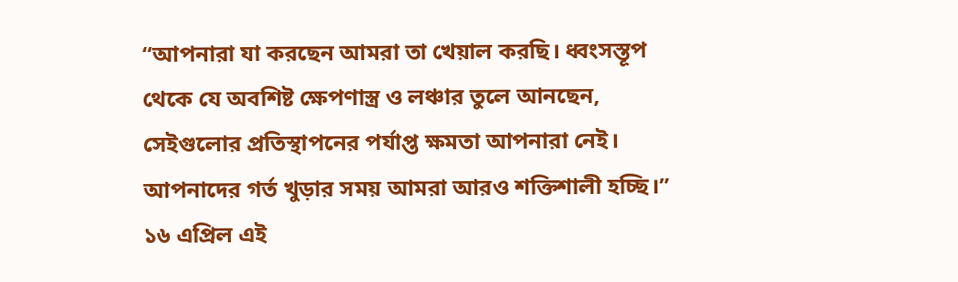‘‘আপনারা যা করছেন আমরা তা খেয়াল করছি। ধ্বংসস্তূপ থেকে যে অবশিষ্ট ক্ষেপণাস্ত্র ও লঞ্চার তুলে আনছেন, সেইগুলোর প্রতিস্থাপনের পর্যাপ্ত ক্ষমতা আপনারা নেই। আপনাদের গর্ত খুড়ার সময় আমরা আরও শক্তিশালী হচ্ছি।’’ ১৬ এপ্রিল এই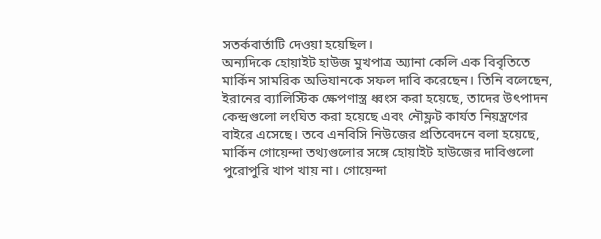সতর্কবার্তাটি দেওয়া হয়েছিল।
অন্যদিকে হোয়াইট হাউজ মুখপাত্র অ্যানা কেলি এক বিবৃতিতে মার্কিন সামরিক অভিযানকে সফল দাবি করেছেন। তিনি বলেছেন, ইরানের ব্যালিস্টিক ক্ষেপণাস্ত্র ধ্বংস করা হয়েছে, তাদের উৎপাদন কেন্দ্রগুলো লংঘিত করা হয়েছে এবং নৌফ্লট কার্যত নিয়ন্ত্রণের বাইরে এসেছে। তবে এনবিসি নিউজের প্রতিবেদনে বলা হয়েছে, মার্কিন গোয়েন্দা তথ্যগুলোর সঙ্গে হোয়াইট হাউজের দাবিগুলো পুরোপুরি খাপ খায় না। গোয়েন্দা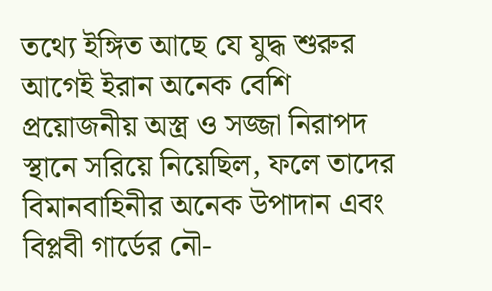তথ্যে ইঙ্গিত আছে যে যুদ্ধ শুরুর আগেই ইরান অনেক বেশি প্রয়োজনীয় অস্ত্র ও সজ্জা নিরাপদ স্থানে সরিয়ে নিয়েছিল, ফলে তাদের বিমানবাহিনীর অনেক উপাদান এবং বিপ্লবী গার্ডের নৌ-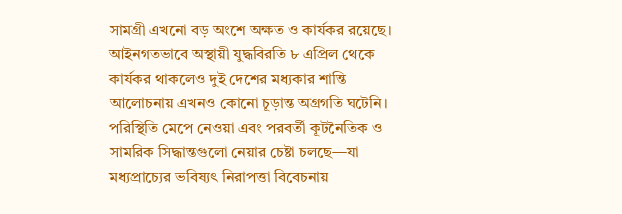সামগ্রী এখনো বড় অংশে অক্ষত ও কার্যকর রয়েছে।
আইনগতভাবে অস্থায়ী যুদ্ধবিরতি ৮ এপ্রিল থেকে কার্যকর থাকলেও দুই দেশের মধ্যকার শান্তি আলোচনায় এখনও কোনো চূড়ান্ত অগ্রগতি ঘটেনি। পরিস্থিতি মেপে নেওয়া এবং পরবর্তী কূটনৈতিক ও সামরিক সিদ্ধান্তগুলো নেয়ার চেষ্টা চলছে—যা মধ্যপ্রাচ্যের ভবিষ্যৎ নিরাপত্তা বিবেচনায়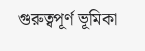গুরুত্বপূর্ণ ভূমিকা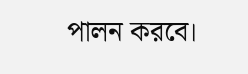পালন করবে।